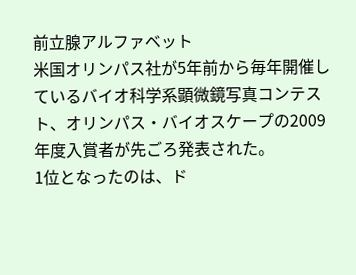前立腺アルファベット
米国オリンパス社が5年前から毎年開催しているバイオ科学系顕微鏡写真コンテスト、オリンパス・バイオスケープの2009年度入賞者が先ごろ発表された。
1位となったのは、ド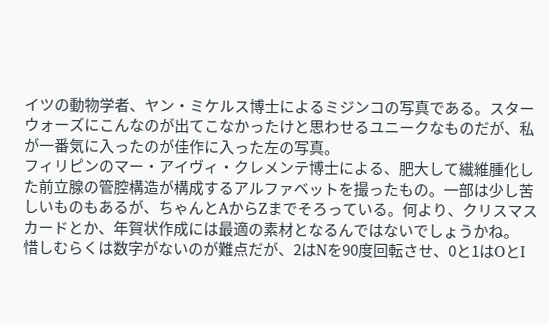イツの動物学者、ヤン・ミケルス博士によるミジンコの写真である。スターウォーズにこんなのが出てこなかったけと思わせるユニークなものだが、私が一番気に入ったのが佳作に入った左の写真。
フィリピンのマー・アイヴィ・クレメンテ博士による、肥大して繊維腫化した前立腺の管腔構造が構成するアルファベットを撮ったもの。一部は少し苦しいものもあるが、ちゃんとAからZまでそろっている。何より、クリスマスカードとか、年賀状作成には最適の素材となるんではないでしょうかね。
惜しむらくは数字がないのが難点だが、2はNを90度回転させ、0と1はOとI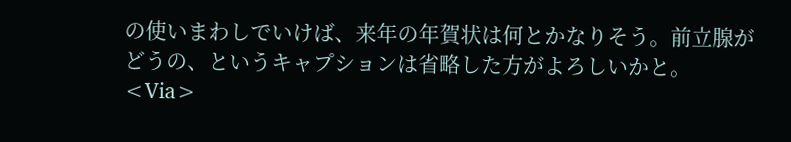の使いまわしでいけば、来年の年賀状は何とかなりそう。前立腺がどうの、というキャプションは省略した方がよろしいかと。<Via>